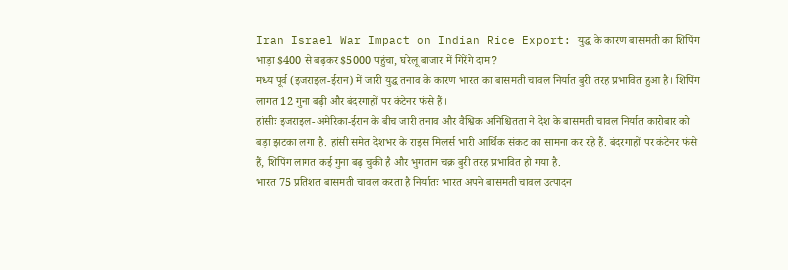Iran Israel War Impact on Indian Rice Export: युद्ध के कारण बासमती का शिपिंग भाड़ा $400 से बढ़कर $5000 पहुंचा, घरेलू बाजार में गिरेंगे दाम?
मध्य पूर्व (इजराइल-ईरान) में जारी युद्ध तनाव के कारण भारत का बासमती चावल निर्यात बुरी तरह प्रभावित हुआ है। शिपिंग लागत 12 गुना बढ़ी और बंदरगाहों पर कंटेनर फंसे हैं।
हांसीः इजराइल-अमेरिका-ईरान के बीच जारी तनाव और वैश्विक अनिश्चितता ने देश के बासमती चावल निर्यात कारोबार को बड़ा झटका लगा है. हांसी समेत देशभर के राइस मिलर्स भारी आर्थिक संकट का सामना कर रहे हैं. बंदरगाहों पर कंटेनर फंसे हैं, शिपिंग लागत कई गुना बढ़ चुकी है और भुगतान चक्र बुरी तरह प्रभावित हो गया है.
भारत 75 प्रतिशत बासमती चावल करता है निर्यातः भारत अपने बासमती चावल उत्पादन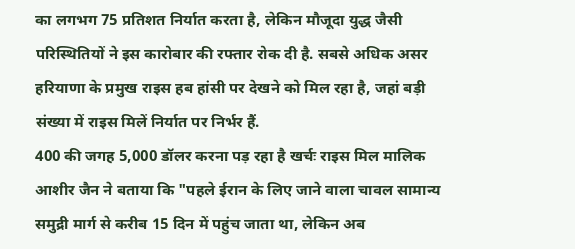का लगभग 75 प्रतिशत निर्यात करता है, लेकिन मौजूदा युद्ध जैसी परिस्थितियों ने इस कारोबार की रफ्तार रोक दी है. सबसे अधिक असर हरियाणा के प्रमुख राइस हब हांसी पर देखने को मिल रहा है, जहां बड़ी संख्या में राइस मिलें निर्यात पर निर्भर हैं.
400 की जगह 5,000 डॉलर करना पड़ रहा है खर्चः राइस मिल मालिक आशीर जैन ने बताया कि "पहले ईरान के लिए जाने वाला चावल सामान्य समुद्री मार्ग से करीब 15 दिन में पहुंच जाता था, लेकिन अब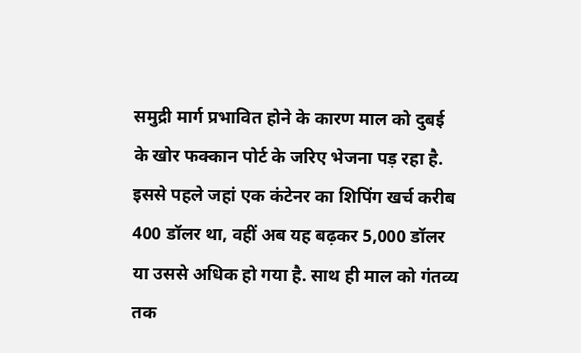समुद्री मार्ग प्रभावित होने के कारण माल को दुबई के खोर फक्कान पोर्ट के जरिए भेजना पड़ रहा है. इससे पहले जहां एक कंटेनर का शिपिंग खर्च करीब 400 डॉलर था, वहीं अब यह बढ़कर 5,000 डॉलर या उससे अधिक हो गया है. साथ ही माल को गंतव्य तक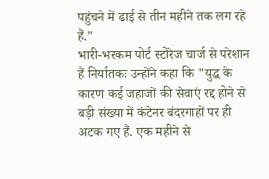पहुंचने में ढाई से तीन महीने तक लग रहे हैं."
भारी-भरकम पोर्ट स्टोरेज चार्ज से परेशान हैं निर्यातकः उन्होंने कहा कि "युद्ध के कारण कई जहाजों की सेवाएं रद्द होने से बड़ी संख्या में कंटेनर बंदरगाहों पर ही अटक गए हैं. एक महीने से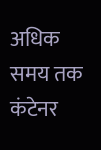अधिक समय तक कंटेनर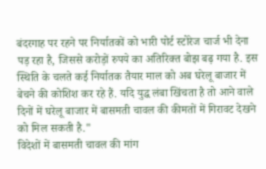बंदरगाह पर रहने पर निर्यातकों को भारी पोर्ट स्टोरेज चार्ज भी देना पड़ रहा है, जिससे करोड़ों रुपये का अतिरिक्त बोझ बढ़ गया है. इस स्थिति के चलते कई निर्यातक तैयार माल को अब घरेलू बाजार में बेचने की कोशिश कर रहे हैं. यदि युद्ध लंबा खिंचता है तो आने वाले दिनों में घरेलू बाजार में बासमती चावल की कीमतों में गिरावट देखने को मिल सकती है."
विदेशों में बासमती चावल की मांग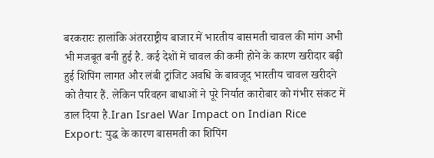बरकरारः हालांकि अंतरराष्ट्रीय बाजार में भारतीय बासमती चावल की मांग अभी भी मजबूत बनी हुई है. कई देशों में चावल की कमी होने के कारण खरीदार बढ़ी हुई शिपिंग लागत और लंबी ट्रांजिट अवधि के बावजूद भारतीय चावल खरीदने को तैयार हैं. लेकिन परिवहन बाधाओं ने पूरे निर्यात कारोबार को गंभीर संकट में डाल दिया है.Iran Israel War Impact on Indian Rice Export: युद्ध के कारण बासमती का शिपिंग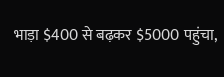भाड़ा $400 से बढ़कर $5000 पहुंचा,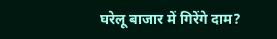घरेलू बाजार में गिरेंगे दाम?